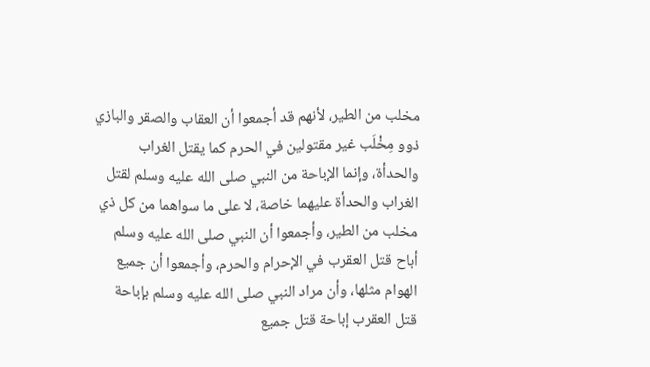مخلب من الطير، لأنهم قد أجمعوا أن العقاب والصقر والبازي ذوو مِخْلَب غير مقتولين في الحرم كما يقتل الغراب والحدأة، وإنما الإباحة من النبي صلى الله عليه وسلم لقتل الغراب والحدأة عليهما خاصة، لا على ما سواهما من كل ذي مخلب من الطير، وأجمعوا أن النبي صلى الله عليه وسلم أباح قتل العقرب في الإحرام والحرم، وأجمعوا أن جميع الهوام مثلها، وأن مراد النبي صلى الله عليه وسلم بإباحة قتل العقرب إباحة قتل جميع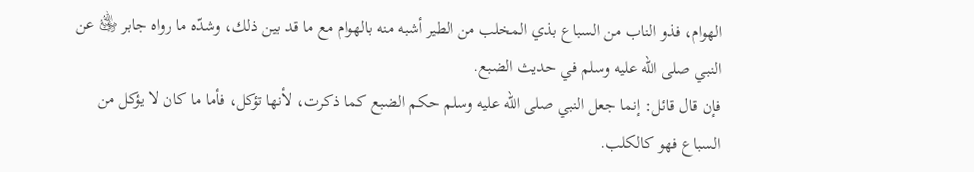الهوام، فذو الناب من السباع بذي المخلب من الطير أشبه منه بالهوام مع ما قد بين ذلك، وشدّه ما رواه جابر ﵁ عن النبي صلى الله عليه وسلم في حديث الضبع.
فإن قال قائل: إنما جعل النبي صلى الله عليه وسلم حكم الضبع كما ذكرت، لأنها تؤكل، فأما ما كان لا يؤكل من السباع فهو كالكلب.